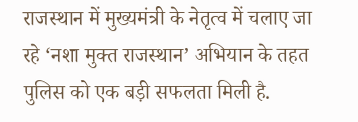राजस्थान में मुख्यमंत्री के नेतृत्व में चलाए जा रहे ‘नशा मुक्त राजस्थान’ अभियान के तहत पुलिस को एक बड़ी सफलता मिली है.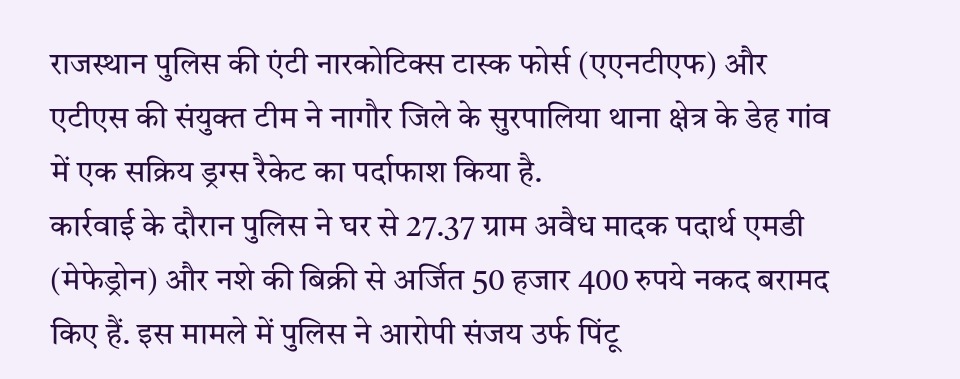राजस्थान पुलिस की एंटी नारकोटिक्स टास्क फोर्स (एएनटीएफ) और एटीएस की संयुक्त टीम ने नागौर जिले के सुरपालिया थाना क्षेत्र के डेह गांव में एक सक्रिय ड्रग्स रैकेट का पर्दाफाश किया है.
कार्रवाई के दौरान पुलिस ने घर से 27.37 ग्राम अवैध मादक पदार्थ एमडी (मेफेड्रोन) और नशे की बिक्री से अर्जित 50 हजार 400 रुपये नकद बरामद किए हैं. इस मामले में पुलिस ने आरोपी संजय उर्फ पिंटू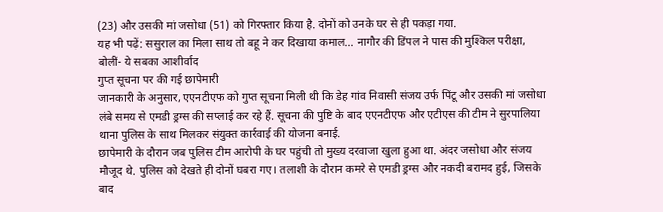(23) और उसकी मां जसोधा (51) को गिरफ्तार किया है. दोनों को उनके घर से ही पकड़ा गया.
यह भी पढ़ें: ससुराल का मिला साथ तो बहू ने कर दिखाया कमाल... नागौर की डिंपल ने पास की मुश्किल परीक्षा, बोलीं- ये सबका आशीर्वाद
गुप्त सूचना पर की गई छापेमारी
जानकारी के अनुसार, एएनटीएफ को गुप्त सूचना मिली थी कि डेह गांव निवासी संजय उर्फ पिंटू और उसकी मां जसोधा लंबे समय से एमडी ड्रग्स की सप्लाई कर रहे हैं. सूचना की पुष्टि के बाद एएनटीएफ और एटीएस की टीम ने सुरपालिया थाना पुलिस के साथ मिलकर संयुक्त कार्रवाई की योजना बनाई.
छापेमारी के दौरान जब पुलिस टीम आरोपी के घर पहुंची तो मुख्य दरवाजा खुला हुआ था. अंदर जसोधा और संजय मौजूद थे. पुलिस को देखते ही दोनों घबरा गए। तलाशी के दौरान कमरे से एमडी ड्रग्स और नकदी बरामद हुई, जिसके बाद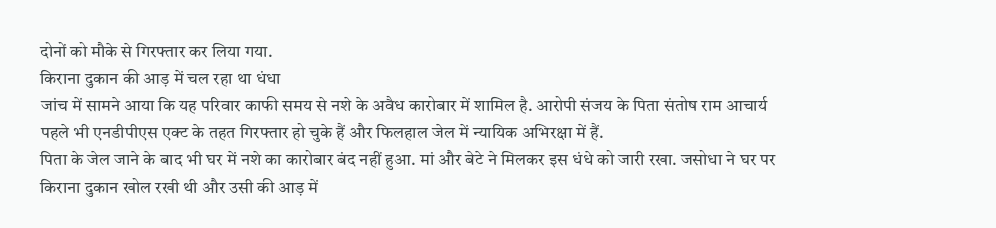दोनों को मौके से गिरफ्तार कर लिया गया.
किराना दुकान की आड़ में चल रहा था धंधा
जांच में सामने आया कि यह परिवार काफी समय से नशे के अवैध कारोबार में शामिल है. आरोपी संजय के पिता संतोष राम आचार्य पहले भी एनडीपीएस एक्ट के तहत गिरफ्तार हो चुके हैं और फिलहाल जेल में न्यायिक अभिरक्षा में हैं.
पिता के जेल जाने के बाद भी घर में नशे का कारोबार बंद नहीं हुआ. मां और बेटे ने मिलकर इस धंधे को जारी रखा. जसोधा ने घर पर किराना दुकान खोल रखी थी और उसी की आड़ में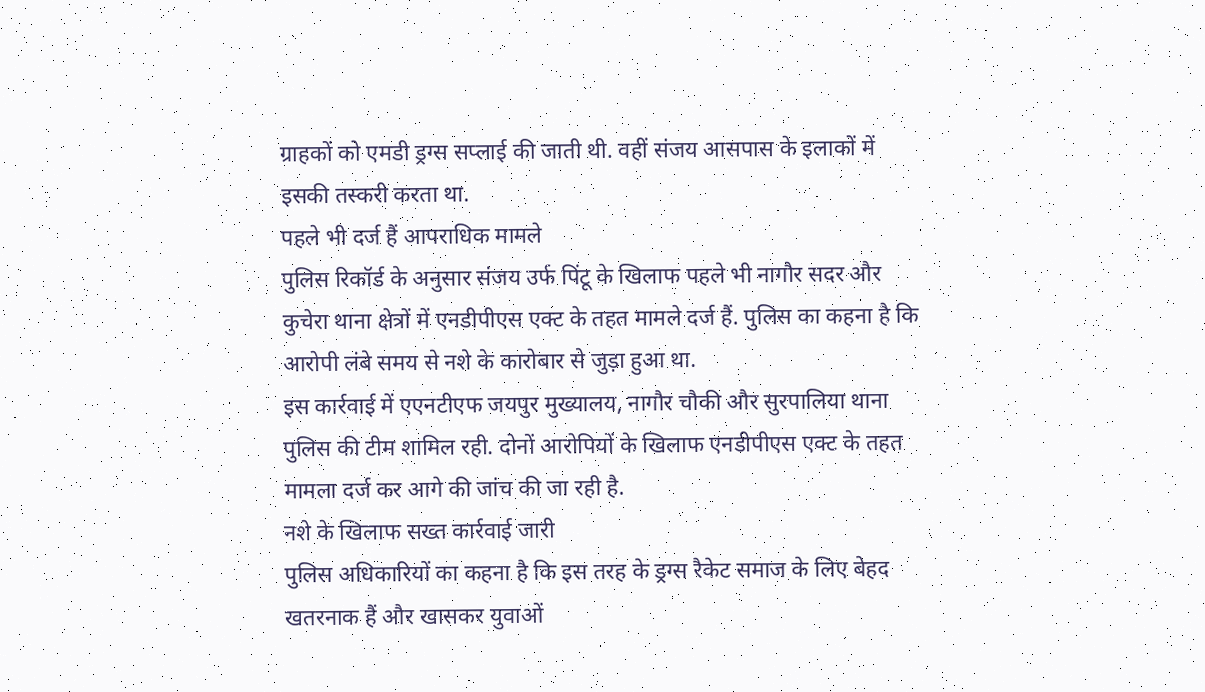ग्राहकों को एमडी ड्रग्स सप्लाई की जाती थी. वहीं संजय आसपास के इलाकों में इसकी तस्करी करता था.
पहले भी दर्ज हैं आपराधिक मामले
पुलिस रिकॉर्ड के अनुसार संजय उर्फ पिंटू के खिलाफ पहले भी नागौर सदर और कुचेरा थाना क्षेत्रों में एनडीपीएस एक्ट के तहत मामले दर्ज हैं. पुलिस का कहना है कि आरोपी लंबे समय से नशे के कारोबार से जुड़ा हुआ था.
इस कार्रवाई में एएनटीएफ जयपुर मुख्यालय, नागौर चौकी और सुरपालिया थाना पुलिस की टीम शामिल रही. दोनों आरोपियों के खिलाफ एनडीपीएस एक्ट के तहत मामला दर्ज कर आगे की जांच की जा रही है.
नशे के खिलाफ सख्त कार्रवाई जारी
पुलिस अधिकारियों का कहना है कि इस तरह के ड्रग्स रैकेट समाज के लिए बेहद खतरनाक हैं और खासकर युवाओं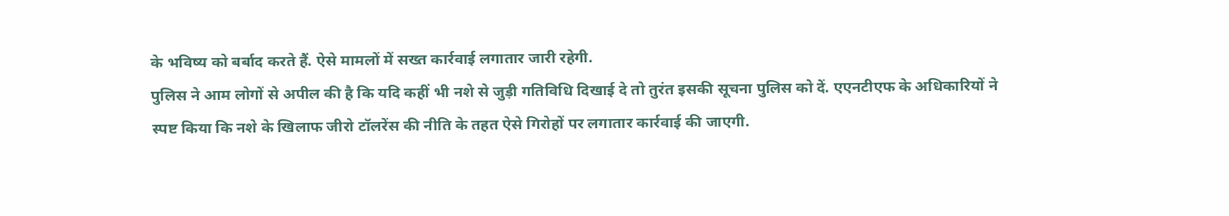के भविष्य को बर्बाद करते हैं. ऐसे मामलों में सख्त कार्रवाई लगातार जारी रहेगी.
पुलिस ने आम लोगों से अपील की है कि यदि कहीं भी नशे से जुड़ी गतिविधि दिखाई दे तो तुरंत इसकी सूचना पुलिस को दें. एएनटीएफ के अधिकारियों ने स्पष्ट किया कि नशे के खिलाफ जीरो टॉलरेंस की नीति के तहत ऐसे गिरोहों पर लगातार कार्रवाई की जाएगी.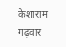केशाराम गढ़वार